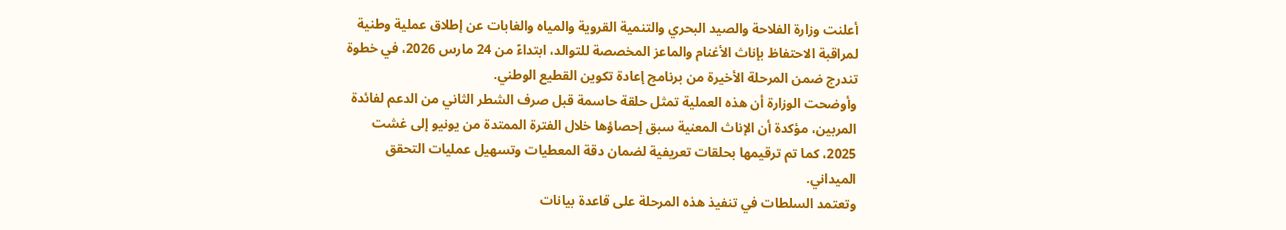أعلنت وزارة الفلاحة والصيد البحري والتنمية القروية والمياه والغابات عن إطلاق عملية وطنية لمراقبة الاحتفاظ بإناث الأغنام والماعز المخصصة للتوالد، ابتداءً من 24 مارس 2026، في خطوة تندرج ضمن المرحلة الأخيرة من برنامج إعادة تكوين القطيع الوطني.
وأوضحت الوزارة أن هذه العملية تمثل حلقة حاسمة قبل صرف الشطر الثاني من الدعم لفائدة المربين، مؤكدة أن الإناث المعنية سبق إحصاؤها خلال الفترة الممتدة من يونيو إلى غشت 2025، كما تم ترقيمها بحلقات تعريفية لضمان دقة المعطيات وتسهيل عمليات التحقق الميداني.
وتعتمد السلطات في تنفيذ هذه المرحلة على قاعدة بيانات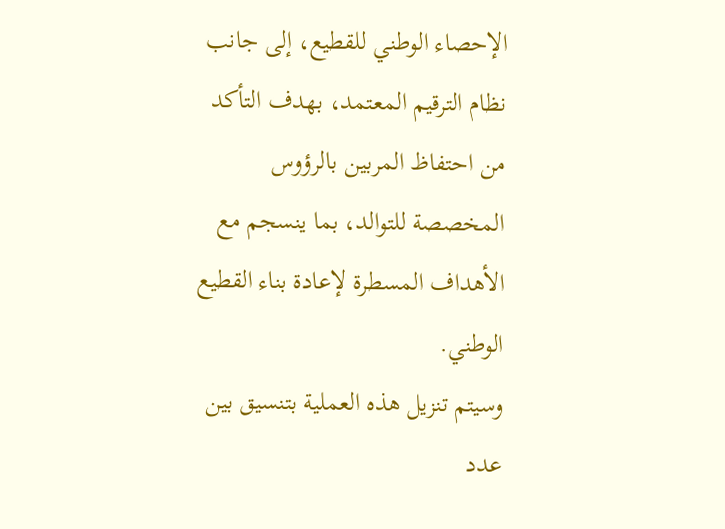الإحصاء الوطني للقطيع، إلى جانب نظام الترقيم المعتمد، بهدف التأكد من احتفاظ المربين بالرؤوس المخصصة للتوالد، بما ينسجم مع الأهداف المسطرة لإعادة بناء القطيع الوطني.
وسيتم تنزيل هذه العملية بتنسيق بين عدد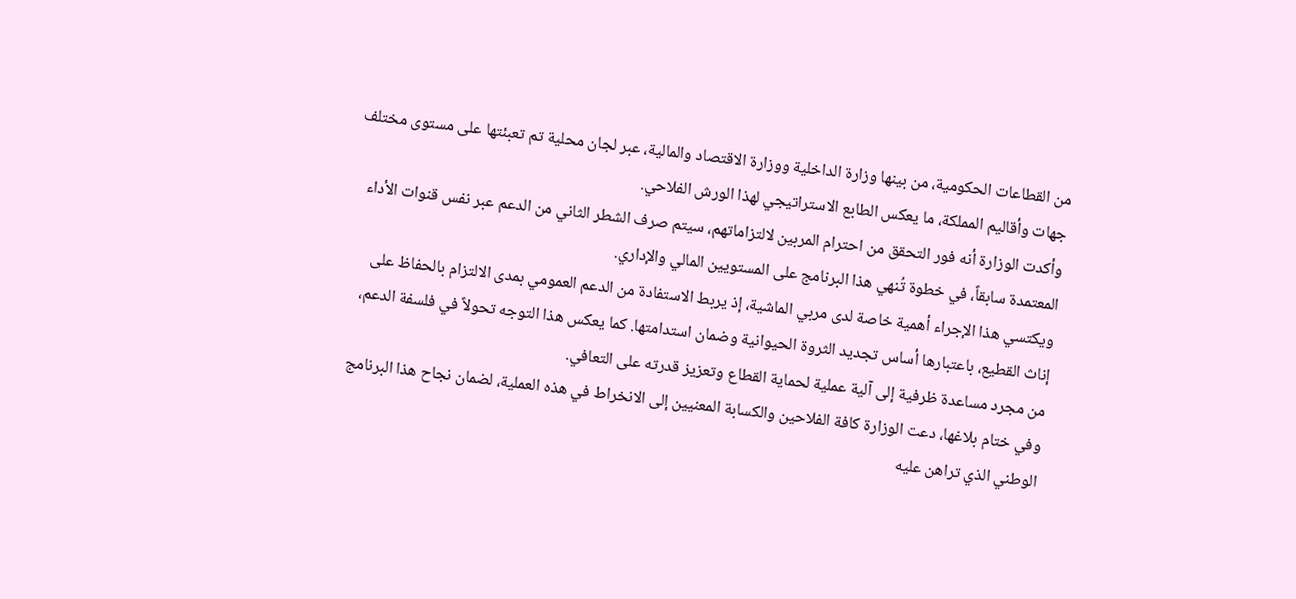من القطاعات الحكومية، من بينها وزارة الداخلية ووزارة الاقتصاد والمالية، عبر لجان محلية تم تعبئتها على مستوى مختلف جهات وأقاليم المملكة، ما يعكس الطابع الاستراتيجي لهذا الورش الفلاحي.
وأكدت الوزارة أنه فور التحقق من احترام المربين لالتزاماتهم، سيتم صرف الشطر الثاني من الدعم عبر نفس قنوات الأداء المعتمدة سابقاً، في خطوة تُنهي هذا البرنامج على المستويين المالي والإداري.
ويكتسي هذا الإجراء أهمية خاصة لدى مربي الماشية، إذ يربط الاستفادة من الدعم العمومي بمدى الالتزام بالحفاظ على إناث القطيع، باعتبارها أساس تجديد الثروة الحيوانية وضمان استدامتها. كما يعكس هذا التوجه تحولاً في فلسفة الدعم، من مجرد مساعدة ظرفية إلى آلية عملية لحماية القطاع وتعزيز قدرته على التعافي.
وفي ختام بلاغها، دعت الوزارة كافة الفلاحين والكسابة المعنيين إلى الانخراط في هذه العملية، لضمان نجاح هذا البرنامج الوطني الذي تراهن عليه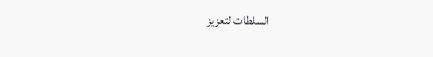السلطات لتعزيز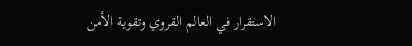الاستقرار في العالم القروي وتقوية الأمن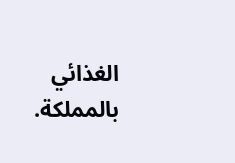الغذائي بالمملكة.